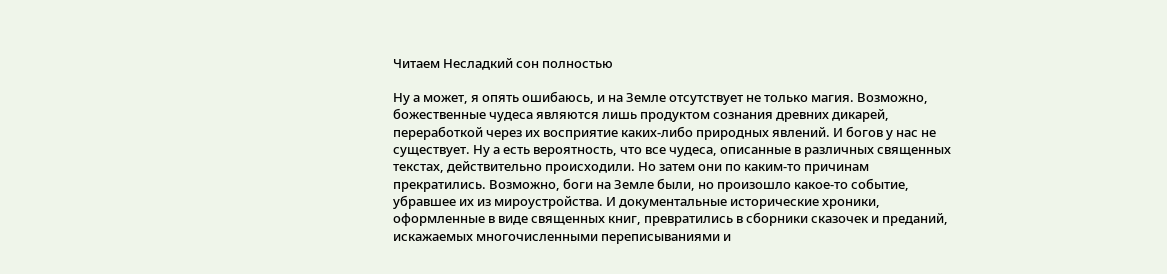Читаем Несладкий сон полностью

Ну а может, я опять ошибаюсь, и на Земле отсутствует не только магия. Возможно, божественные чудеса являются лишь продуктом сознания древних дикарей, переработкой через их восприятие каких-либо природных явлений. И богов у нас не существует. Ну а есть вероятность, что все чудеса, описанные в различных священных текстах, действительно происходили. Но затем они по каким-то причинам прекратились. Возможно, боги на Земле были, но произошло какое-то событие, убравшее их из мироустройства. И документальные исторические хроники, оформленные в виде священных книг, превратились в сборники сказочек и преданий, искажаемых многочисленными переписываниями и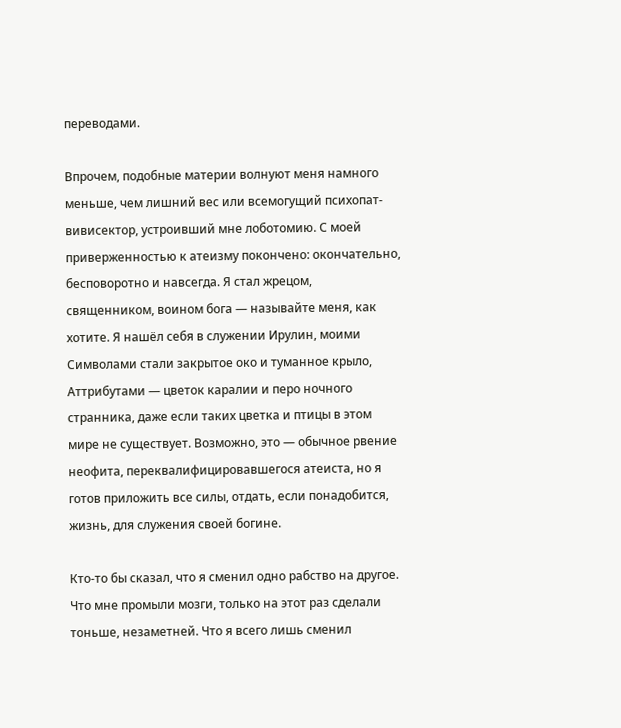переводами.

Впрочем, подобные материи волнуют меня намного меньше, чем лишний вес или всемогущий психопат-вивисектор, устроивший мне лоботомию. С моей приверженностью к атеизму покончено: окончательно, бесповоротно и навсегда. Я стал жрецом, священником, воином бога — называйте меня, как хотите. Я нашёл себя в служении Ирулин, моими Символами стали закрытое око и туманное крыло, Аттрибутами — цветок каралии и перо ночного странника, даже если таких цветка и птицы в этом мире не существует. Возможно, это — обычное рвение неофита, переквалифицировавшегося атеиста, но я готов приложить все силы, отдать, если понадобится, жизнь, для служения своей богине.

Кто-то бы сказал, что я сменил одно рабство на другое. Что мне промыли мозги, только на этот раз сделали тоньше, незаметней. Что я всего лишь сменил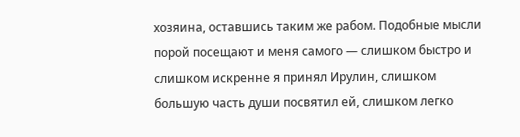хозяина, оставшись таким же рабом. Подобные мысли порой посещают и меня самого — слишком быстро и слишком искренне я принял Ирулин, слишком большую часть души посвятил ей, слишком легко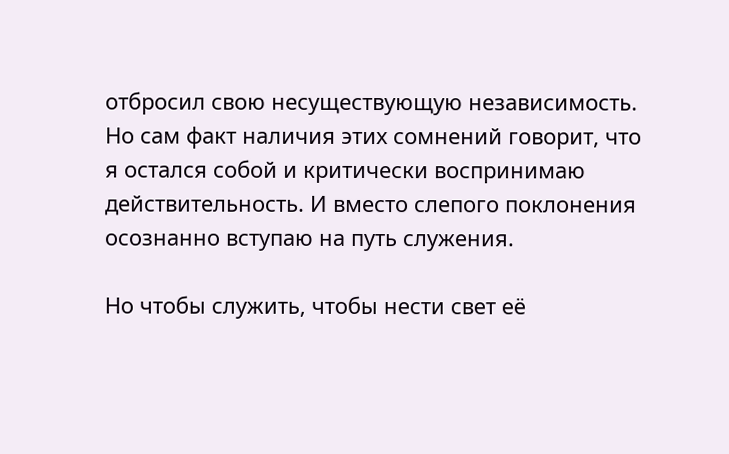отбросил свою несуществующую независимость. Но сам факт наличия этих сомнений говорит, что я остался собой и критически воспринимаю действительность. И вместо слепого поклонения осознанно вступаю на путь служения.

Но чтобы служить, чтобы нести свет её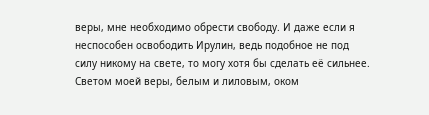веры, мне необходимо обрести свободу. И даже если я неспособен освободить Ирулин, ведь подобное не под силу никому на свете, то могу хотя бы сделать её сильнее. Светом моей веры, белым и лиловым, оком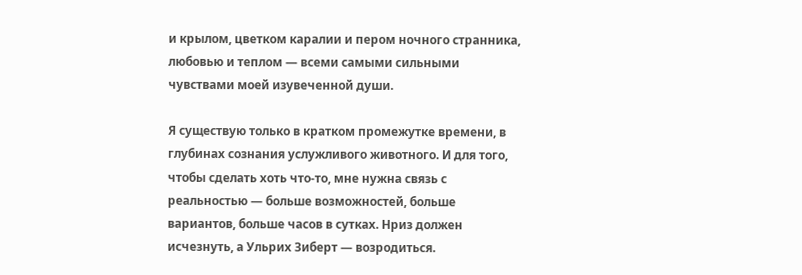и крылом, цветком каралии и пером ночного странника, любовью и теплом — всеми самыми сильными чувствами моей изувеченной души.

Я существую только в кратком промежутке времени, в глубинах сознания услужливого животного. И для того, чтобы сделать хоть что-то, мне нужна связь с реальностью — больше возможностей, больше вариантов, больше часов в сутках. Нриз должен исчезнуть, а Ульрих Зиберт — возродиться.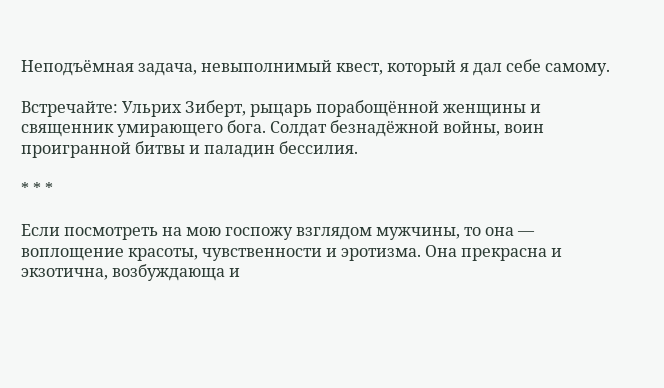Неподъёмная задача, невыполнимый квест, который я дал себе самому.

Встречайте: Ульрих Зиберт, рыцарь порабощённой женщины и священник умирающего бога. Солдат безнадёжной войны, воин проигранной битвы и паладин бессилия.

* * *

Если посмотреть на мою госпожу взглядом мужчины, то она — воплощение красоты, чувственности и эротизма. Она прекрасна и экзотична, возбуждающа и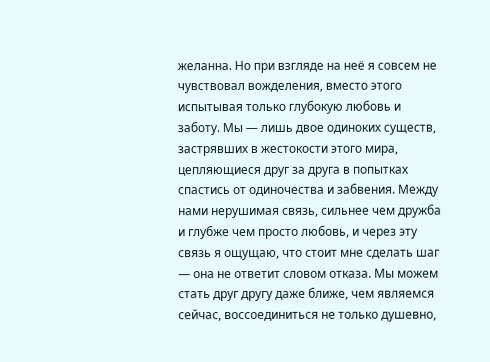желанна. Но при взгляде на неё я совсем не чувствовал вожделения, вместо этого испытывая только глубокую любовь и заботу. Мы — лишь двое одиноких существ, застрявших в жестокости этого мира, цепляющиеся друг за друга в попытках спастись от одиночества и забвения. Между нами нерушимая связь, сильнее чем дружба и глубже чем просто любовь, и через эту связь я ощущаю, что стоит мне сделать шаг — она не ответит словом отказа. Мы можем стать друг другу даже ближе, чем являемся сейчас, воссоединиться не только душевно,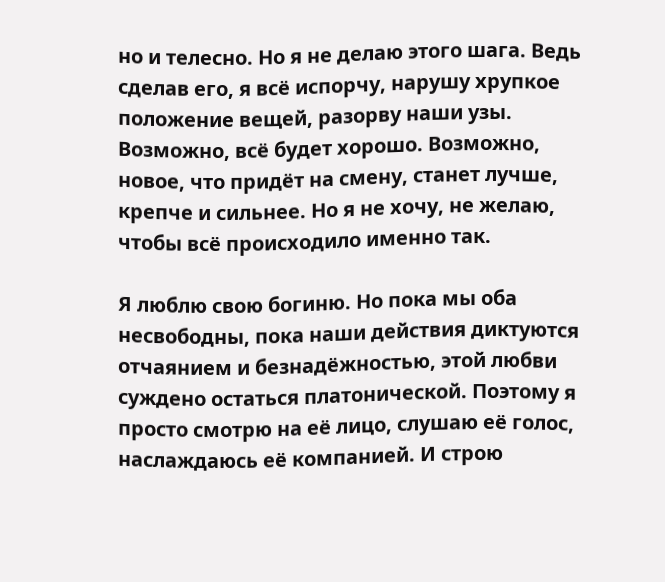но и телесно. Но я не делаю этого шага. Ведь сделав его, я всё испорчу, нарушу хрупкое положение вещей, разорву наши узы. Возможно, всё будет хорошо. Возможно, новое, что придёт на смену, станет лучше, крепче и сильнее. Но я не хочу, не желаю, чтобы всё происходило именно так.

Я люблю свою богиню. Но пока мы оба несвободны, пока наши действия диктуются отчаянием и безнадёжностью, этой любви суждено остаться платонической. Поэтому я просто смотрю на её лицо, слушаю её голос, наслаждаюсь её компанией. И строю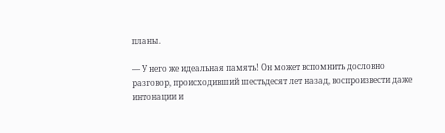планы.

— У него же идеальная память! Он может вспомнить дословно разговор, происходивший шестьдесят лет назад, воспроизвести даже интонации и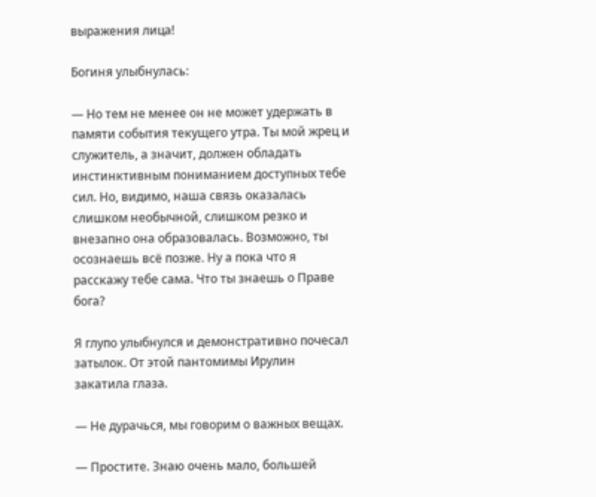выражения лица!

Богиня улыбнулась:

— Но тем не менее он не может удержать в памяти события текущего утра. Ты мой жрец и служитель, а значит, должен обладать инстинктивным пониманием доступных тебе сил. Но, видимо, наша связь оказалась слишком необычной, слишком резко и внезапно она образовалась. Возможно, ты осознаешь всё позже. Ну а пока что я расскажу тебе сама. Что ты знаешь о Праве бога?

Я глупо улыбнулся и демонстративно почесал затылок. От этой пантомимы Ирулин закатила глаза.

— Не дурачься, мы говорим о важных вещах.

— Простите. Знаю очень мало, большей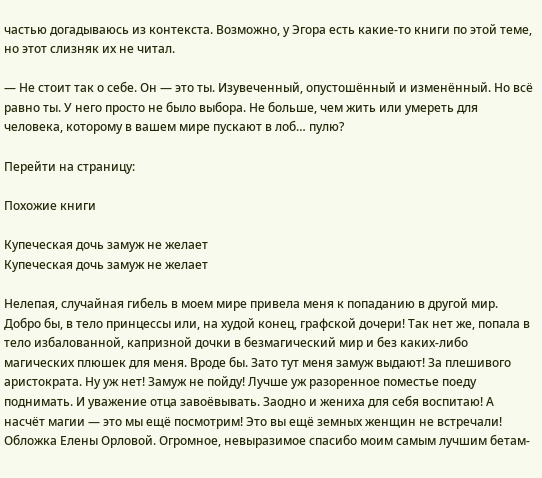частью догадываюсь из контекста. Возможно, у Эгора есть какие-то книги по этой теме, но этот слизняк их не читал.

— Не стоит так о себе. Он — это ты. Изувеченный, опустошённый и изменённый. Но всё равно ты. У него просто не было выбора. Не больше, чем жить или умереть для человека, которому в вашем мире пускают в лоб… пулю?

Перейти на страницу:

Похожие книги

Купеческая дочь замуж не желает
Купеческая дочь замуж не желает

Нелепая, случайная гибель в моем мире привела меня к попаданию в другой мир. Добро бы, в тело принцессы или, на худой конец, графской дочери! Так нет же, попала в тело избалованной, капризной дочки в безмагический мир и без каких-либо магических плюшек для меня. Вроде бы. Зато тут меня замуж выдают! За плешивого аристократа. Ну уж нет! Замуж не пойду! Лучше уж разоренное поместье поеду поднимать. И уважение отца завоёвывать. Заодно и жениха для себя воспитаю! А насчёт магии — это мы ещё посмотрим! Это вы ещё земных женщин не встречали! Обложка Елены Орловой. Огромное, невыразимое спасибо моим самым лучшим бетам-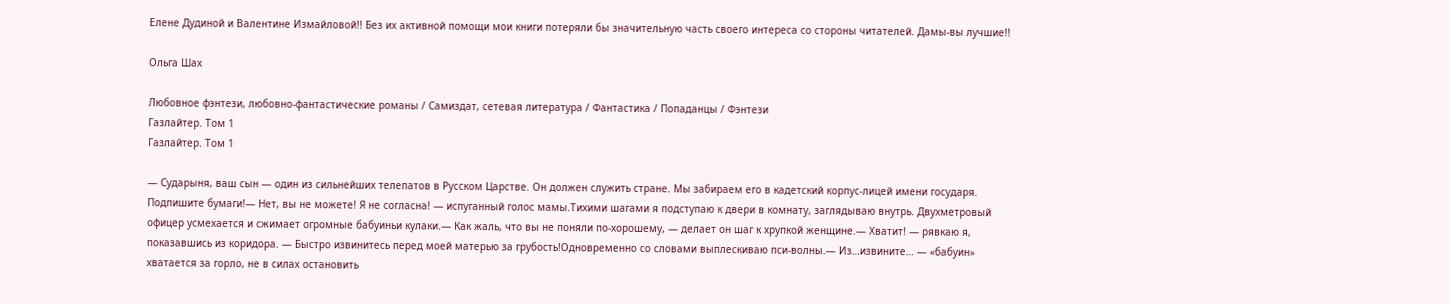Елене Дудиной и Валентине Измайловой!! Без их активной помощи мои книги потеряли бы значительную часть своего интереса со стороны читателей. Дамы-вы лучшие!!

Ольга Шах

Любовное фэнтези, любовно-фантастические романы / Самиздат, сетевая литература / Фантастика / Попаданцы / Фэнтези
Газлайтер. Том 1
Газлайтер. Том 1

— Сударыня, ваш сын — один из сильнейших телепатов в Русском Царстве. Он должен служить стране. Мы забираем его в кадетский корпус-лицей имени государя. Подпишите бумаги!— Нет, вы не можете! Я не согласна! — испуганный голос мамы.Тихими шагами я подступаю к двери в комнату, заглядываю внутрь. Двухметровый офицер усмехается и сжимает огромные бабуиньи кулаки.— Как жаль, что вы не поняли по-хорошему, — делает он шаг к хрупкой женщине.— Хватит! — рявкаю я, показавшись из коридора. — Быстро извинитесь перед моей матерью за грубость!Одновременно со словами выплескиваю пси-волны.— Из…извините… — «бабуин» хватается за горло, не в силах остановить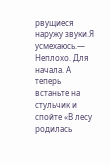рвущиеся наружу звуки.Я усмехаюсь.— Неплохо. Для начала. А теперь встаньте на стульчик и спойте «В лесу родилась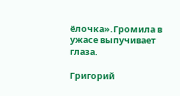ёлочка».Громила в ужасе выпучивает глаза.

Григорий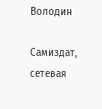Володин

Самиздат, сетевая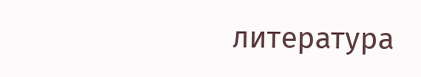литература